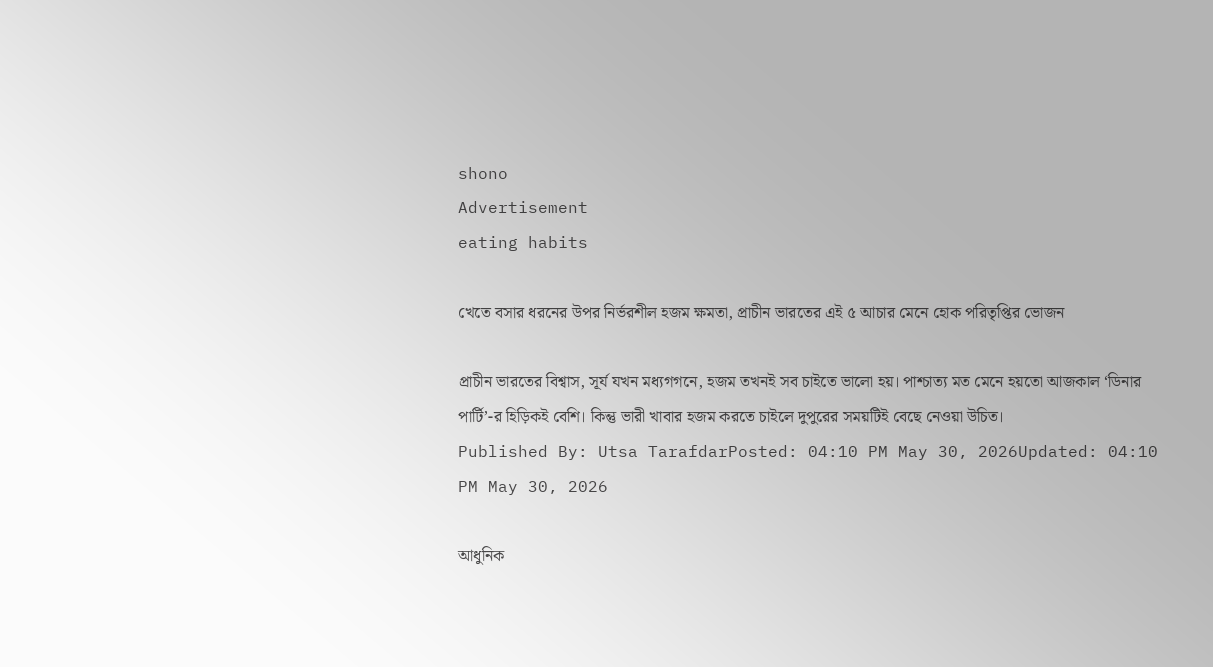shono
Advertisement
eating habits

খেতে বসার ধরনের উপর নির্ভরশীল হজম ক্ষমতা, প্রাচীন ভারতের এই ৫ আচার মেনে হোক পরিতৃপ্তির ভোজন

প্রাচীন ভারতের বিশ্বাস, সূর্য যখন মধ্যগগনে, হজম তখনই সব চাইতে ভালো হয়। পাশ্চাত্য মত মেনে হয়তো আজকাল ‘ডিনার পার্টি’-র হিড়িকই বেশি। কিন্তু ভারী খাবার হজম করতে চাইলে দুপুরের সময়টিই বেছে নেওয়া উচিত।
Published By: Utsa TarafdarPosted: 04:10 PM May 30, 2026Updated: 04:10 PM May 30, 2026

আধুনিক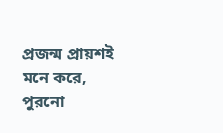প্রজন্ম প্রায়শই মনে করে, পুরনো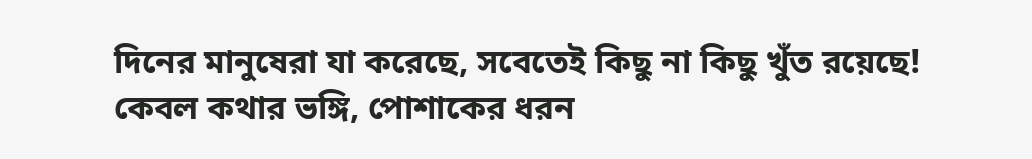দিনের মানুষেরা যা করেছে, সবেতেই কিছু না কিছু খুঁত রয়েছে! কেবল কথার ভঙ্গি, পোশাকের ধরন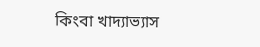কিংবা খাদ্যাভ্যাস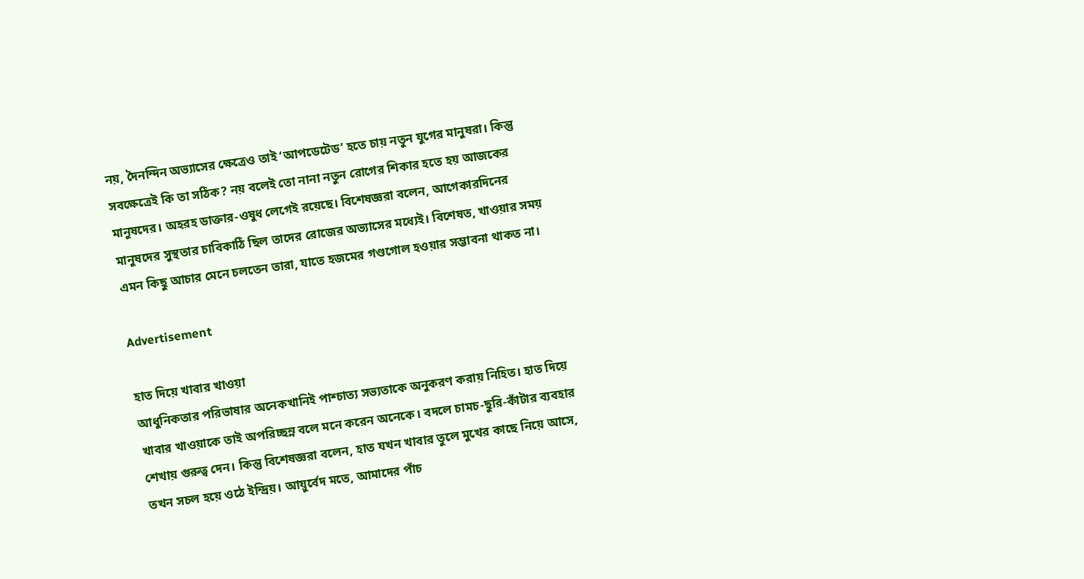নয়, দৈনন্দিন অভ্যাসের ক্ষেত্রেও তাই ‘আপডেটেড’ হতে চায় নতুন যুগের মানুষরা। কিন্তু সবক্ষেত্রেই কি তা সঠিক? নয় বলেই তো নানা নতুন রোগের শিকার হতে হয় আজকের মানুষদের। অহরহ ডাক্তার-ওষুধ লেগেই রয়েছে। বিশেষজ্ঞরা বলেন, আগেকারদিনের মানুষদের সুস্থতার চাবিকাঠি ছিল তাদের রোজের অভ্যাসের মধ্যেই। বিশেষত, খাওয়ার সময় এমন কিছু আচার মেনে চলতেন তারা, যাতে হজমের গণ্ডগোল হওয়ার সম্ভাবনা থাকত না।

Advertisement

হাত দিয়ে খাবার খাওয়া
আধুনিকতার পরিভাষার অনেকখানিই পাশ্চাত্য সভ্যতাকে অনুকরণ করায় নিহিত। হাত দিয়ে খাবার খাওয়াকে তাই অপরিচ্ছন্ন বলে মনে করেন অনেকে। বদলে চামচ-ছুরি-কাঁটার ব্যবহার শেখায় গুরুত্ব দেন। কিন্তু বিশেষজ্ঞরা বলেন, হাত যখন খাবার তুলে মুখের কাছে নিয়ে আসে, তখন সচল হয়ে ওঠে ইন্দ্রিয়। আয়ুর্বেদ মতে, আমাদের পাঁচ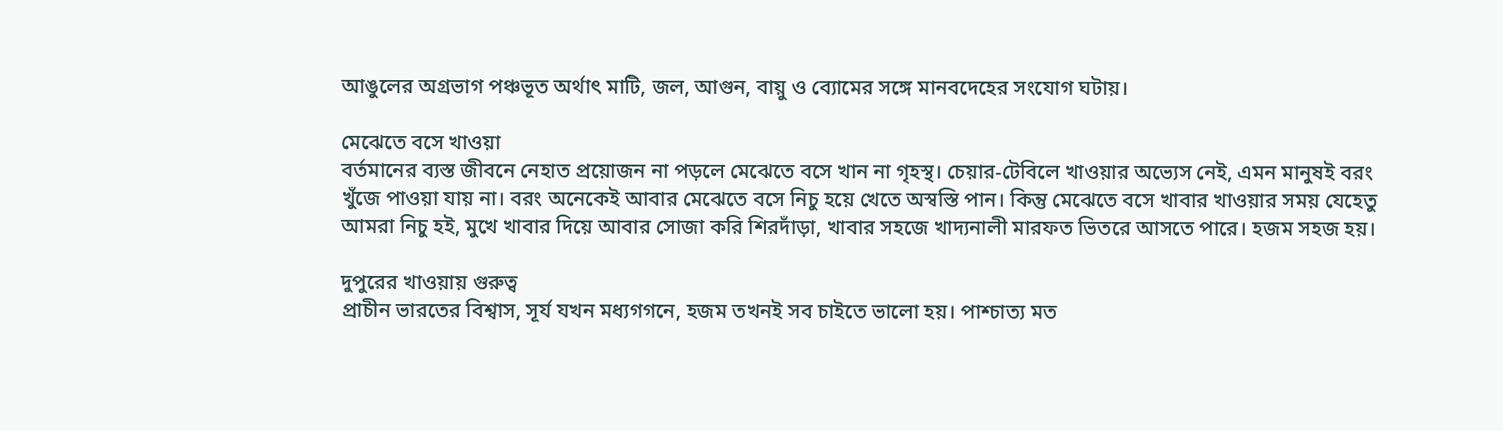আঙুলের অগ্রভাগ পঞ্চভূত অর্থাৎ মাটি, জল, আগুন, বায়ু ও ব্যোমের সঙ্গে মানবদেহের সংযোগ ঘটায়।

মেঝেতে বসে খাওয়া
বর্তমানের ব্যস্ত জীবনে নেহাত প্রয়োজন না পড়লে মেঝেতে বসে খান না গৃহস্থ। চেয়ার-টেবিলে খাওয়ার অভ্যেস নেই, এমন মানুষই বরং খুঁজে পাওয়া যায় না। বরং অনেকেই আবার মেঝেতে বসে নিচু হয়ে খেতে অস্বস্তি পান। কিন্তু মেঝেতে বসে খাবার খাওয়ার সময় যেহেতু আমরা নিচু হই, মুখে খাবার দিয়ে আবার সোজা করি শিরদাঁড়া, খাবার সহজে খাদ্যনালী মারফত ভিতরে আসতে পারে। হজম সহজ হয়।

দুপুরের খাওয়ায় গুরুত্ব
প্রাচীন ভারতের বিশ্বাস, সূর্য যখন মধ্যগগনে, হজম তখনই সব চাইতে ভালো হয়। পাশ্চাত্য মত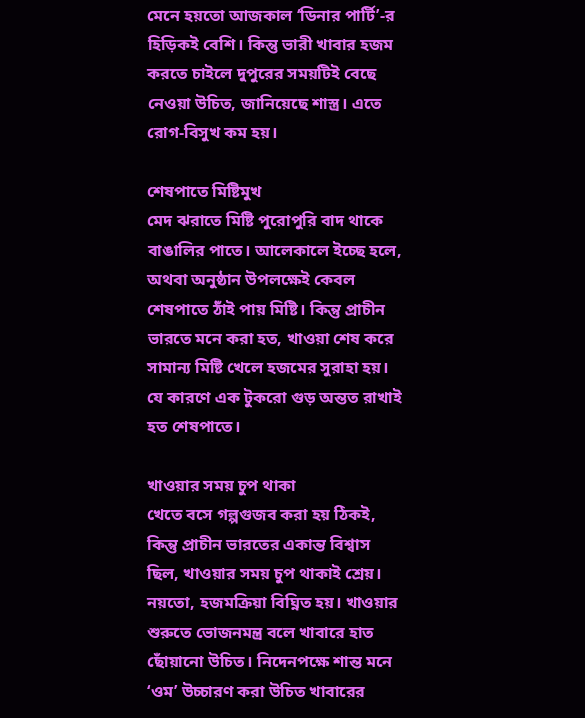মেনে হয়তো আজকাল ‘ডিনার পার্টি’-র হিড়িকই বেশি। কিন্তু ভারী খাবার হজম করতে চাইলে দুপুরের সময়টিই বেছে নেওয়া উচিত, জানিয়েছে শাস্ত্র। এতে রোগ-বিসুখ কম হয়।

শেষপাতে মিষ্টিমুখ
মেদ ঝরাতে মিষ্টি পুরোপুরি বাদ থাকে বাঙালির পাতে। আলেকালে ইচ্ছে হলে, অথবা অনুষ্ঠান উপলক্ষেই কেবল শেষপাতে ঠাঁই পায় মিষ্টি। কিন্তু প্রাচীন ভারতে মনে করা হত, খাওয়া শেষ করে সামান্য মিষ্টি খেলে হজমের সুরাহা হয়। যে কারণে এক টুকরো গুড় অন্তত রাখাই হত শেষপাতে।

খাওয়ার সময় চুপ থাকা
খেতে বসে গল্পগুজব করা হয় ঠিকই, কিন্তু প্রাচীন ভারতের একান্ত বিশ্বাস ছিল, খাওয়ার সময় চুপ থাকাই শ্রেয়। নয়তো, হজমক্রিয়া বিঘ্নিত হয়। খাওয়ার শুরুতে ভোজনমন্ত্র বলে খাবারে হাত ছোঁয়ানো উচিত। নিদেনপক্ষে শান্ত মনে ‘ওম’ উচ্চারণ করা উচিত খাবারের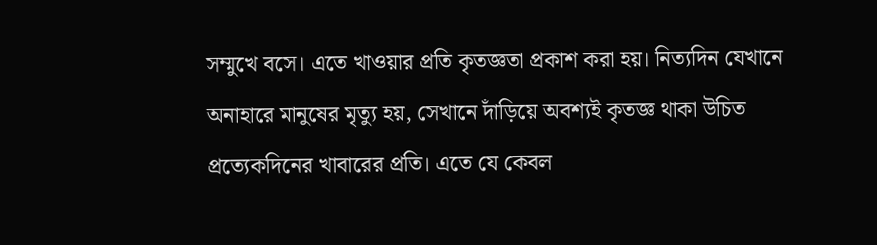সম্মুখে বসে। এতে খাওয়ার প্রতি কৃতজ্ঞতা প্রকাশ করা হয়। নিত্যদিন যেখানে অনাহারে মানুষের মৃত্যু হয়, সেখানে দাঁড়িয়ে অবশ্যই কৃতজ্ঞ থাকা উচিত প্রত্যেকদিনের খাবারের প্রতি। এতে যে কেবল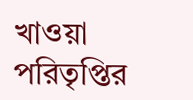খাওয়া পরিতৃপ্তির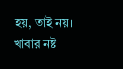হয়, তাই নয়। খাবার নষ্ট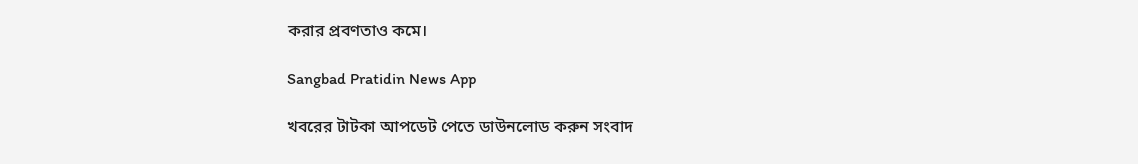করার প্রবণতাও কমে।

Sangbad Pratidin News App

খবরের টাটকা আপডেট পেতে ডাউনলোড করুন সংবাদ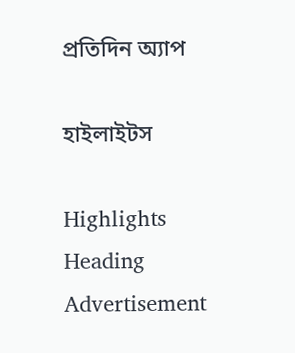প্রতিদিন অ্যাপ

হাইলাইটস

Highlights Heading
Advertisement